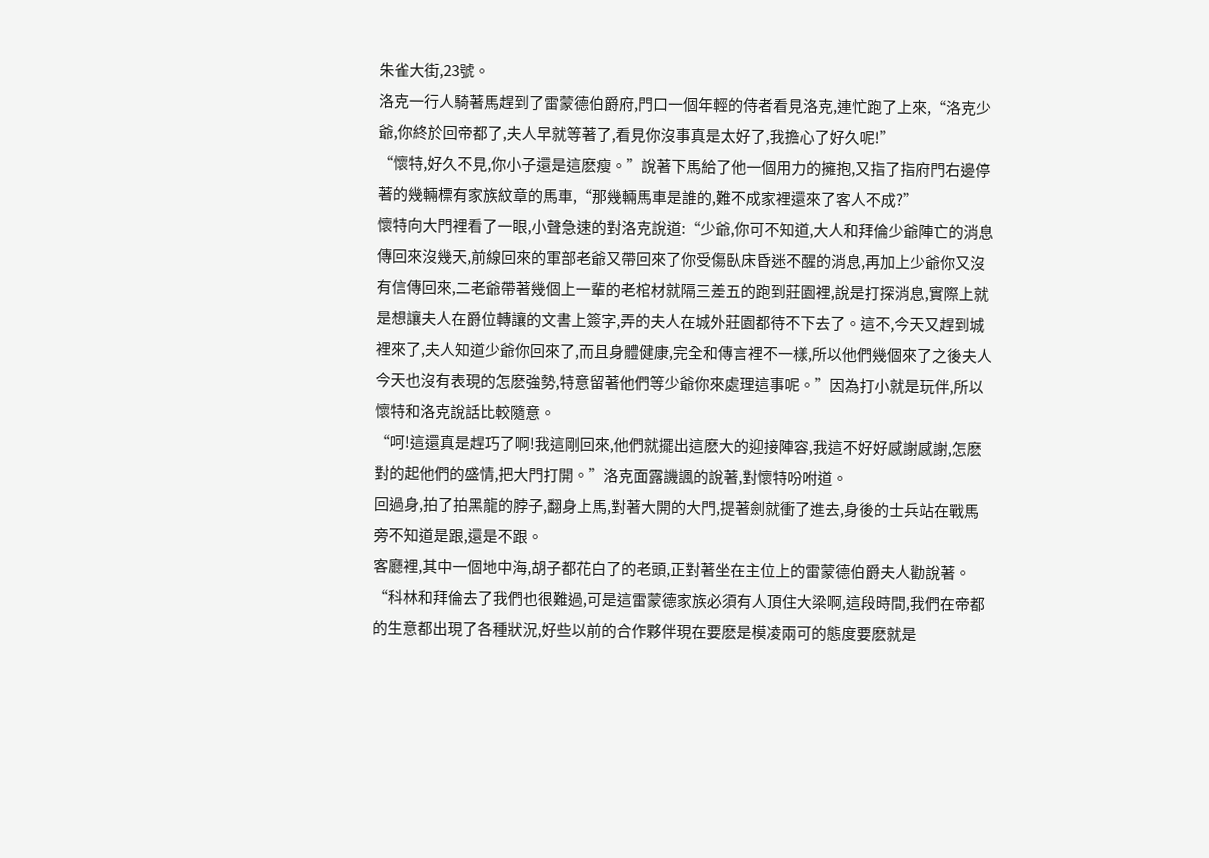朱雀大街,23號。
洛克一行人騎著馬趕到了雷蒙德伯爵府,門口一個年輕的侍者看見洛克,連忙跑了上來,“洛克少爺,你終於回帝都了,夫人早就等著了,看見你沒事真是太好了,我擔心了好久呢!”
“懷特,好久不見,你小子還是這麽瘦。”說著下馬給了他一個用力的擁抱,又指了指府門右邊停著的幾輛標有家族紋章的馬車,“那幾輛馬車是誰的,難不成家裡還來了客人不成?”
懷特向大門裡看了一眼,小聲急速的對洛克說道:“少爺,你可不知道,大人和拜倫少爺陣亡的消息傳回來沒幾天,前線回來的軍部老爺又帶回來了你受傷臥床昏迷不醒的消息,再加上少爺你又沒有信傳回來,二老爺帶著幾個上一輩的老棺材就隔三差五的跑到莊園裡,說是打探消息,實際上就是想讓夫人在爵位轉讓的文書上簽字,弄的夫人在城外莊園都待不下去了。這不,今天又趕到城裡來了,夫人知道少爺你回來了,而且身體健康,完全和傳言裡不一樣,所以他們幾個來了之後夫人今天也沒有表現的怎麽強勢,特意留著他們等少爺你來處理這事呢。”因為打小就是玩伴,所以懷特和洛克說話比較隨意。
“呵!這還真是趕巧了啊!我這剛回來,他們就擺出這麽大的迎接陣容,我這不好好感謝感謝,怎麽對的起他們的盛情,把大門打開。”洛克面露譏諷的說著,對懷特吩咐道。
回過身,拍了拍黑龍的脖子,翻身上馬,對著大開的大門,提著劍就衝了進去,身後的士兵站在戰馬旁不知道是跟,還是不跟。
客廳裡,其中一個地中海,胡子都花白了的老頭,正對著坐在主位上的雷蒙德伯爵夫人勸說著。“科林和拜倫去了我們也很難過,可是這雷蒙德家族必須有人頂住大梁啊,這段時間,我們在帝都的生意都出現了各種狀況,好些以前的合作夥伴現在要麽是模凌兩可的態度要麽就是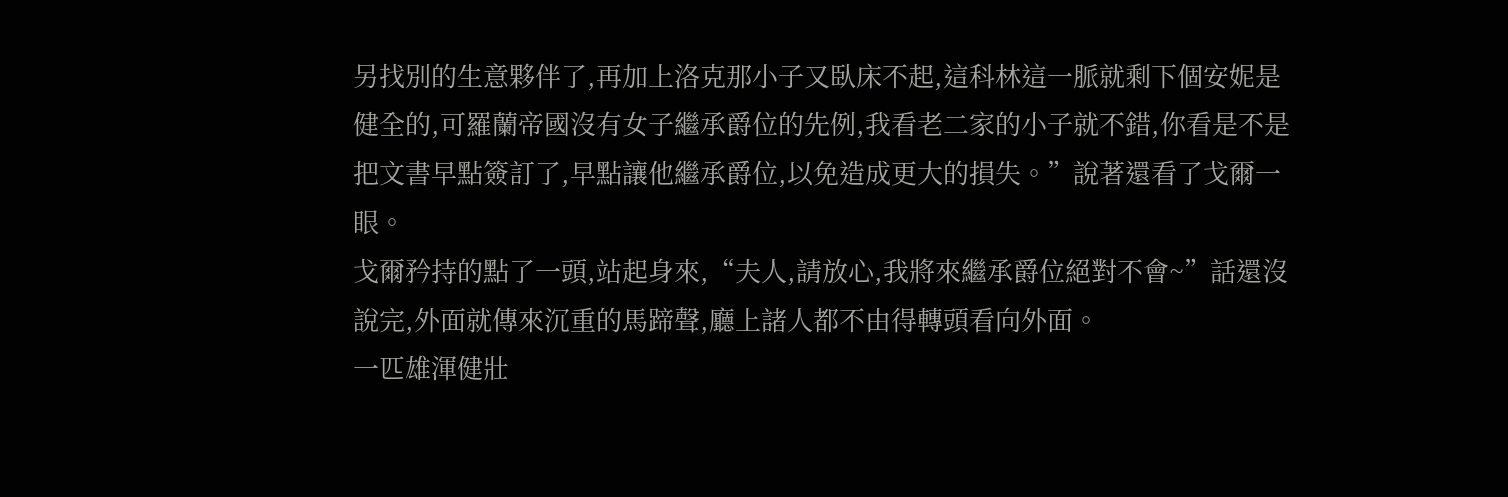另找別的生意夥伴了,再加上洛克那小子又臥床不起,這科林這一脈就剩下個安妮是健全的,可羅蘭帝國沒有女子繼承爵位的先例,我看老二家的小子就不錯,你看是不是把文書早點簽訂了,早點讓他繼承爵位,以免造成更大的損失。”說著還看了戈爾一眼。
戈爾矜持的點了一頭,站起身來,“夫人,請放心,我將來繼承爵位絕對不會~”話還沒說完,外面就傳來沉重的馬蹄聲,廳上諸人都不由得轉頭看向外面。
一匹雄渾健壯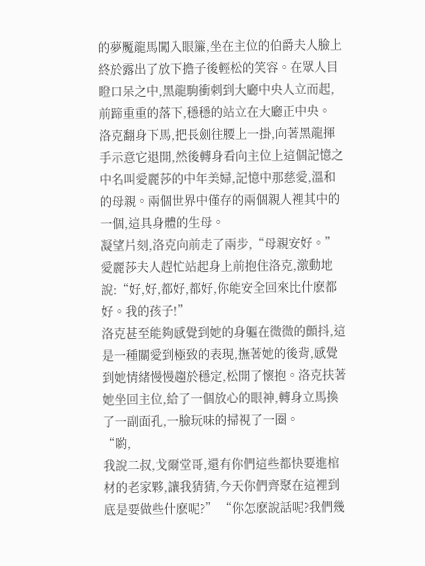的夢魘龍馬闖入眼簾,坐在主位的伯爵夫人臉上終於露出了放下擔子後輕松的笑容。在眾人目瞪口呆之中,黑龍駒衝刺到大廳中央人立而起,前蹄重重的落下,穩穩的站立在大廳正中央。
洛克翻身下馬,把長劍往腰上一掛,向著黑龍揮手示意它退開,然後轉身看向主位上這個記憶之中名叫愛麗莎的中年美婦,記憶中那慈愛,溫和的母親。兩個世界中僅存的兩個親人裡其中的一個,這具身體的生母。
凝望片刻,洛克向前走了兩步,“母親安好。”
愛麗莎夫人趕忙站起身上前抱住洛克,激動地說:“好,好,都好,都好,你能安全回來比什麽都好。我的孩子!”
洛克甚至能夠感覺到她的身軀在微微的顫抖,這是一種關愛到極致的表現,撫著她的後背,感覺到她情緒慢慢趨於穩定,松開了懷抱。洛克扶著她坐回主位,給了一個放心的眼神,轉身立馬換了一副面孔,一臉玩味的掃視了一圈。
“喲,
我說二叔,戈爾堂哥,還有你們這些都快要進棺材的老家夥,讓我猜猜,今天你們齊聚在這裡到底是要做些什麽呢?” “你怎麽說話呢?我們幾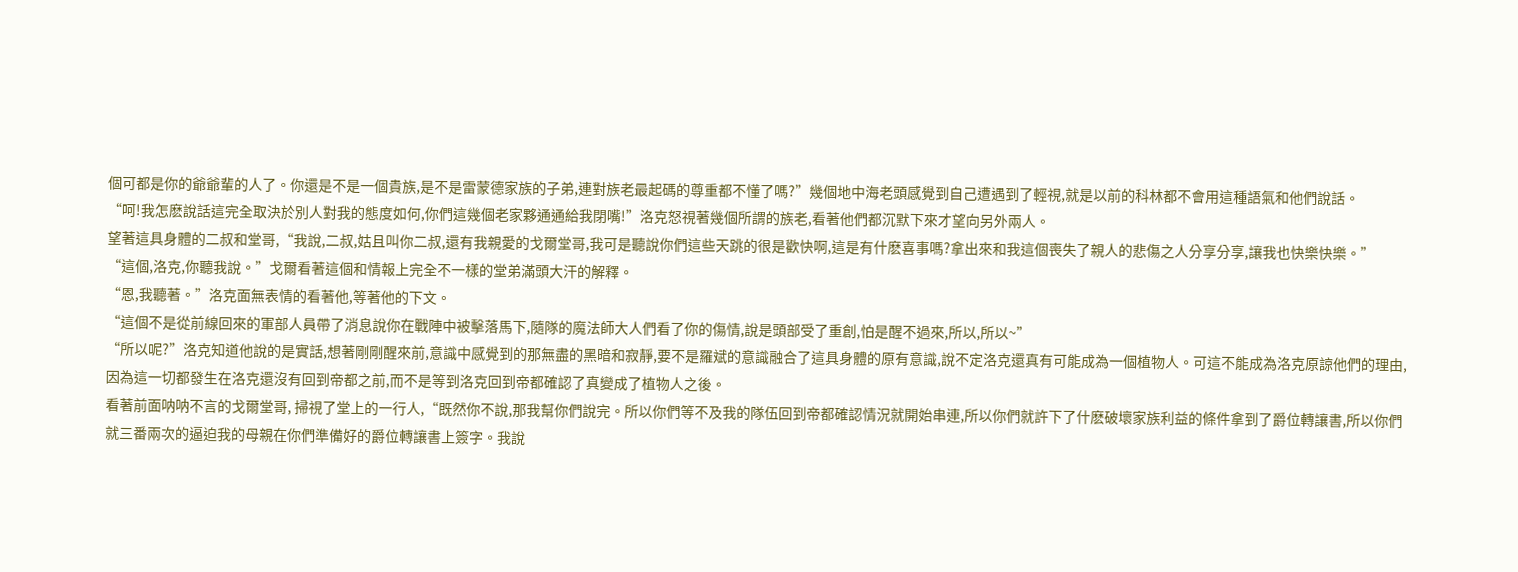個可都是你的爺爺輩的人了。你還是不是一個貴族,是不是雷蒙德家族的子弟,連對族老最起碼的尊重都不懂了嗎?”幾個地中海老頭感覺到自己遭遇到了輕視,就是以前的科林都不會用這種語氣和他們說話。
“呵!我怎麽說話這完全取決於別人對我的態度如何,你們這幾個老家夥通通給我閉嘴!”洛克怒視著幾個所謂的族老,看著他們都沉默下來才望向另外兩人。
望著這具身體的二叔和堂哥,“我說,二叔,姑且叫你二叔,還有我親愛的戈爾堂哥,我可是聽說你們這些天跳的很是歡快啊,這是有什麽喜事嗎?拿出來和我這個喪失了親人的悲傷之人分享分享,讓我也快樂快樂。”
“這個,洛克,你聽我說。”戈爾看著這個和情報上完全不一樣的堂弟滿頭大汗的解釋。
“恩,我聽著。”洛克面無表情的看著他,等著他的下文。
“這個不是從前線回來的軍部人員帶了消息說你在戰陣中被擊落馬下,隨隊的魔法師大人們看了你的傷情,說是頭部受了重創,怕是醒不過來,所以,所以~”
“所以呢?”洛克知道他說的是實話,想著剛剛醒來前,意識中感覺到的那無盡的黑暗和寂靜,要不是羅斌的意識融合了這具身體的原有意識,說不定洛克還真有可能成為一個植物人。可這不能成為洛克原諒他們的理由,因為這一切都發生在洛克還沒有回到帝都之前,而不是等到洛克回到帝都確認了真變成了植物人之後。
看著前面呐呐不言的戈爾堂哥, 掃視了堂上的一行人,“既然你不說,那我幫你們說完。所以你們等不及我的隊伍回到帝都確認情況就開始串連,所以你們就許下了什麽破壞家族利益的條件拿到了爵位轉讓書,所以你們就三番兩次的逼迫我的母親在你們準備好的爵位轉讓書上簽字。我說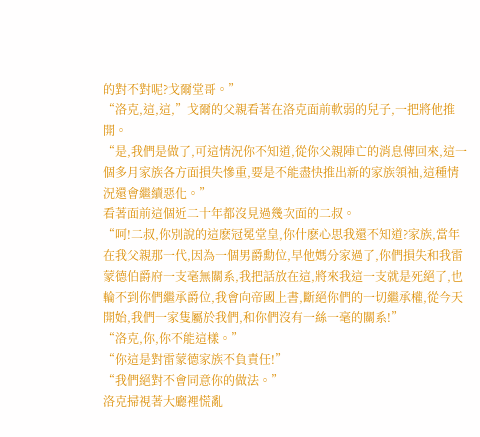的對不對呢?戈爾堂哥。”
“洛克,這,這,”戈爾的父親看著在洛克面前軟弱的兒子,一把將他推開。
“是,我們是做了,可這情況你不知道,從你父親陣亡的消息傳回來,這一個多月家族各方面損失慘重,要是不能盡快推出新的家族領袖,這種情況還會繼續惡化。”
看著面前這個近二十年都沒見過幾次面的二叔。
“呵!二叔,你別說的這麽冠冕堂皇,你什麽心思我還不知道?家族,當年在我父親那一代,因為一個男爵勳位,早他媽分家過了,你們損失和我雷蒙德伯爵府一支毫無關系,我把話放在這,將來我這一支就是死絕了,也輪不到你們繼承爵位,我會向帝國上書,斷絕你們的一切繼承權,從今天開始,我們一家隻屬於我們,和你們沒有一絲一毫的關系!”
“洛克,你,你不能這樣。”
“你這是對雷蒙德家族不負責任!”
“我們絕對不會同意你的做法。”
洛克掃視著大廳裡慌亂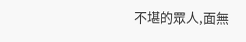不堪的眾人,面無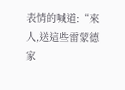表情的喊道:“來人,送這些雷蒙德家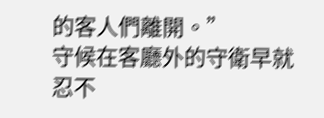的客人們離開。”
守候在客廳外的守衛早就忍不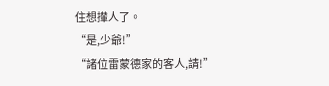住想攆人了。
“是,少爺!”
“諸位雷蒙德家的客人,請!”